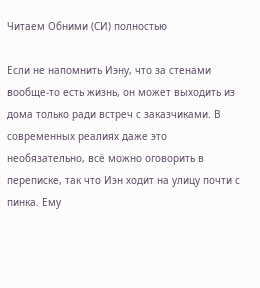Читаем Обними (СИ) полностью

Если не напомнить Иэну, что за стенами вообще-то есть жизнь, он может выходить из дома только ради встреч с заказчиками. В современных реалиях даже это необязательно, всё можно оговорить в переписке, так что Иэн ходит на улицу почти с пинка. Ему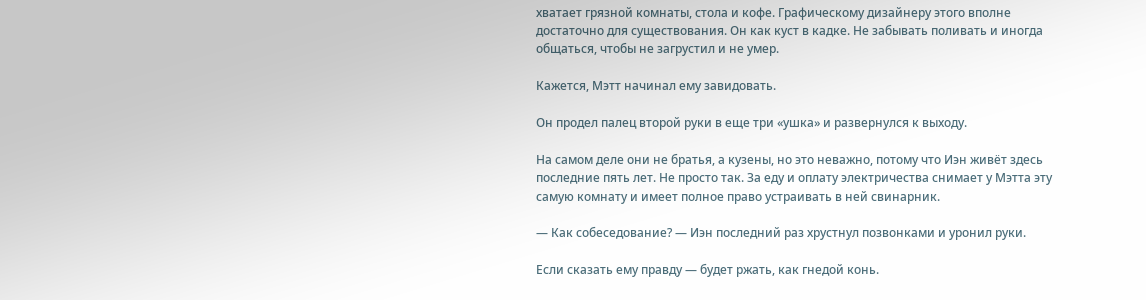хватает грязной комнаты, стола и кофе. Графическому дизайнеру этого вполне достаточно для существования. Он как куст в кадке. Не забывать поливать и иногда общаться, чтобы не загрустил и не умер.

Кажется, Мэтт начинал ему завидовать.

Он продел палец второй руки в еще три «ушка» и развернулся к выходу.

На самом деле они не братья, а кузены, но это неважно, потому что Иэн живёт здесь последние пять лет. Не просто так. За еду и оплату электричества снимает у Мэтта эту самую комнату и имеет полное право устраивать в ней свинарник.

— Как собеседование? — Иэн последний раз хрустнул позвонками и уронил руки.

Если сказать ему правду — будет ржать, как гнедой конь.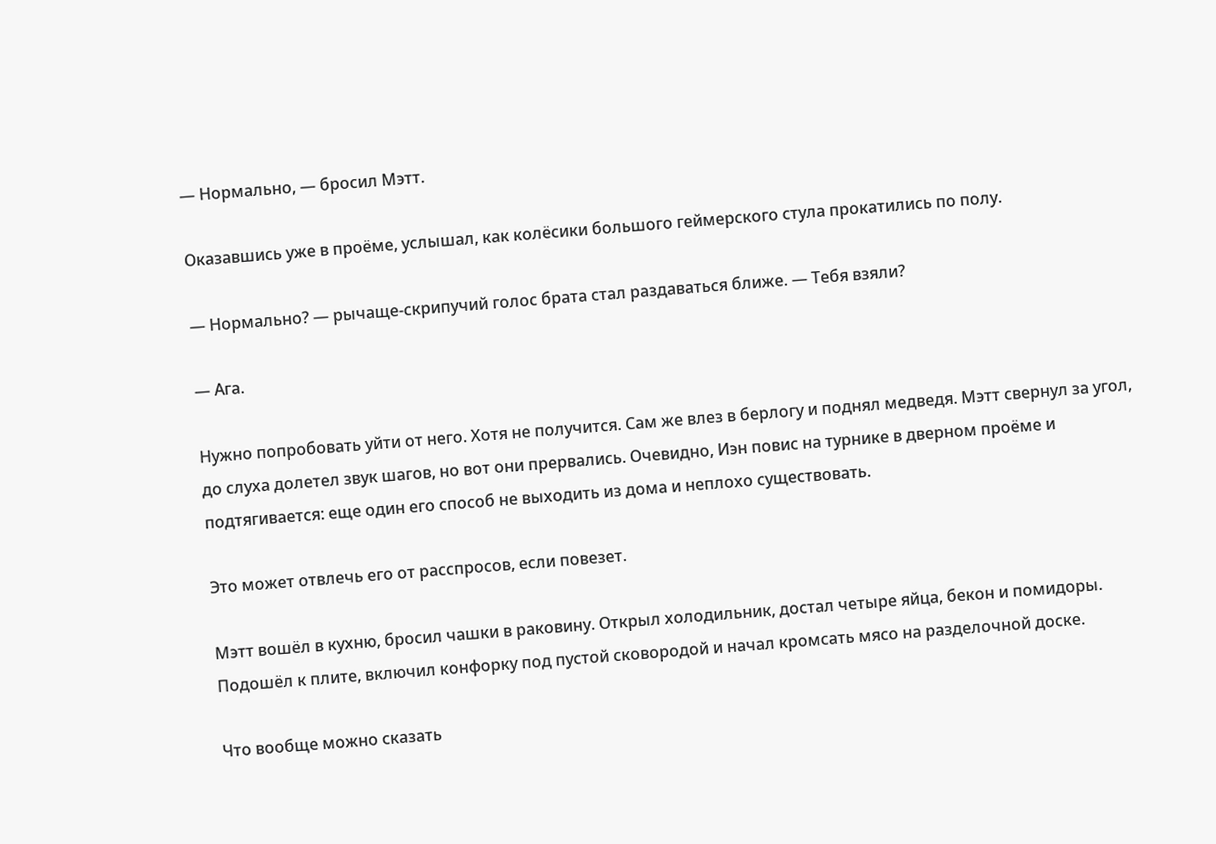— Нормально, — бросил Мэтт.

Оказавшись уже в проёме, услышал, как колёсики большого геймерского стула прокатились по полу.

— Нормально? — рычаще-скрипучий голос брата стал раздаваться ближе. — Тебя взяли?

— Ага.

Нужно попробовать уйти от него. Хотя не получится. Сам же влез в берлогу и поднял медведя. Мэтт свернул за угол, до слуха долетел звук шагов, но вот они прервались. Очевидно, Иэн повис на турнике в дверном проёме и подтягивается: еще один его способ не выходить из дома и неплохо существовать.

Это может отвлечь его от расспросов, если повезет.

Мэтт вошёл в кухню, бросил чашки в раковину. Открыл холодильник, достал четыре яйца, бекон и помидоры. Подошёл к плите, включил конфорку под пустой сковородой и начал кромсать мясо на разделочной доске.

Что вообще можно сказать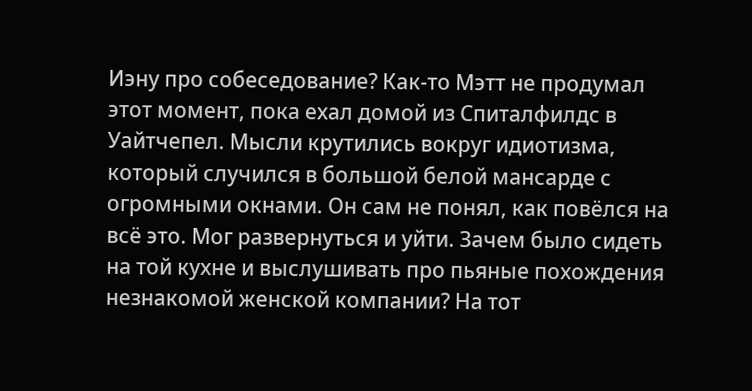Иэну про собеседование? Как-то Мэтт не продумал этот момент, пока ехал домой из Спиталфилдс в Уайтчепел. Мысли крутились вокруг идиотизма, который случился в большой белой мансарде с огромными окнами. Он сам не понял, как повёлся на всё это. Мог развернуться и уйти. Зачем было сидеть на той кухне и выслушивать про пьяные похождения незнакомой женской компании? На тот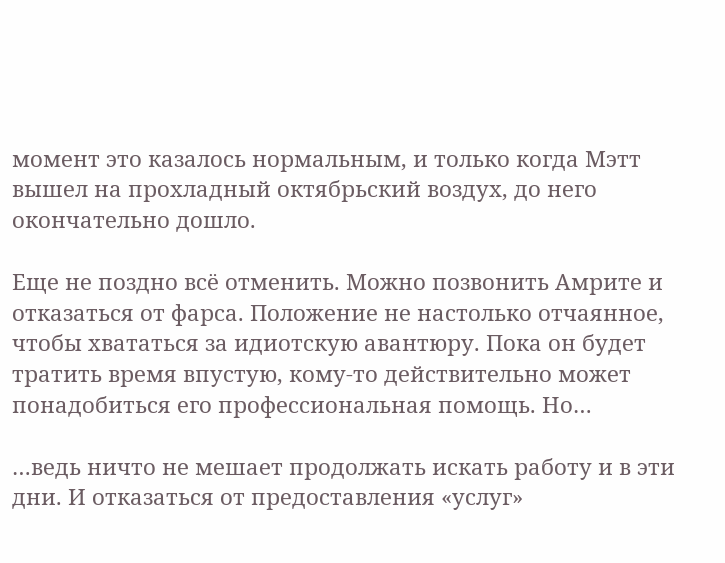момент это казалось нормальным, и только когда Мэтт вышел на прохладный октябрьский воздух, до него окончательно дошло.

Еще не поздно всё отменить. Можно позвонить Амрите и отказаться от фарса. Положение не настолько отчаянное, чтобы хвататься за идиотскую авантюру. Пока он будет тратить время впустую, кому-то действительно может понадобиться его профессиональная помощь. Но…

…ведь ничто не мешает продолжать искать работу и в эти дни. И отказаться от предоставления «услуг»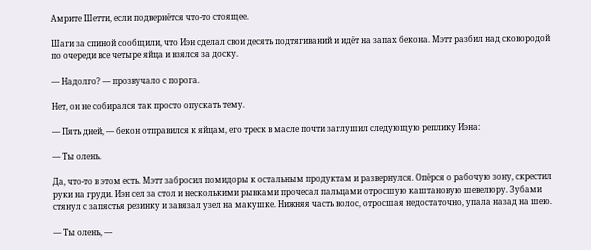Амрите Шетти, если подвернётся что-то стоящее.

Шаги за спиной сообщили, что Иэн сделал свои десять подтягиваний и идёт на запах бекона. Мэтт разбил над сковородой по очереди все четыре яйца и взялся за доску.

— Надолго? — прозвучало с порога.

Нет, он не собирался так просто опускать тему.

— Пять дней, — бекон отправился к яйцам, его треск в масле почти заглушил следующую реплику Иэна:

— Ты олень.

Да, что-то в этом есть. Мэтт забросил помидоры к остальным продуктам и развернулся. Опёрся о рабочую зону, скрестил руки на груди. Иэн сел за стол и несколькими рывками прочесал пальцами отросшую каштановую шевелюру. Зубами стянул с запястья резинку и завязал узел на макушке. Нижняя часть волос, отросшая недостаточно, упала назад на шею.

— Ты олень, —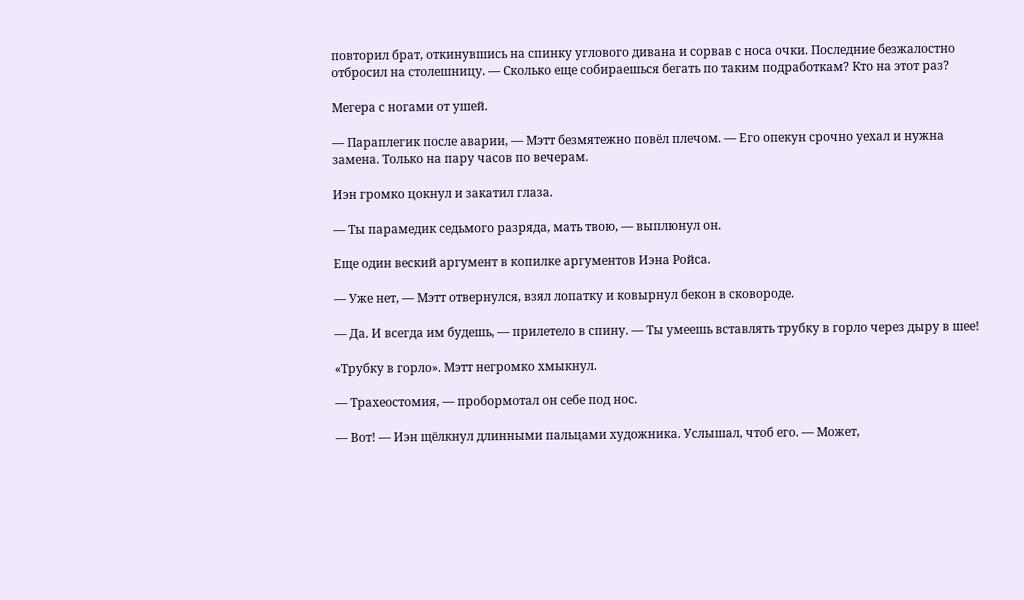повторил брат, откинувшись на спинку углового дивана и сорвав с носа очки. Последние безжалостно отбросил на столешницу. — Сколько еще собираешься бегать по таким подработкам? Кто на этот раз?

Мегера с ногами от ушей.

— Параплегик после аварии, — Мэтт безмятежно повёл плечом. — Его опекун срочно уехал и нужна замена. Только на пару часов по вечерам.

Иэн громко цокнул и закатил глаза.

— Ты парамедик седьмого разряда, мать твою, — выплюнул он.

Еще один веский аргумент в копилке аргументов Иэна Ройса.

— Уже нет, — Мэтт отвернулся, взял лопатку и ковырнул бекон в сковороде.

— Да. И всегда им будешь, — прилетело в спину. — Ты умеешь вставлять трубку в горло через дыру в шее!

«Трубку в горло». Мэтт негромко хмыкнул.

— Трахеостомия, — пробормотал он себе под нос.

— Вот! — Иэн щёлкнул длинными пальцами художника. Услышал, чтоб его. — Может,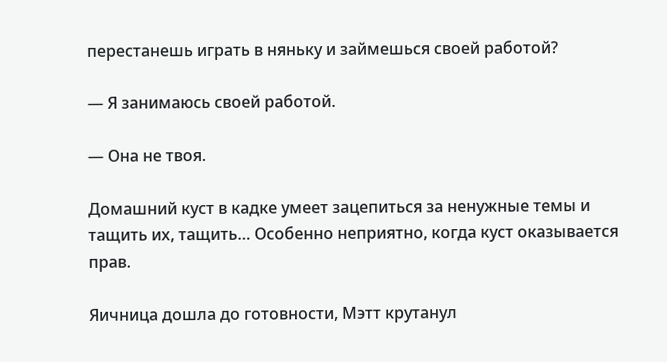перестанешь играть в няньку и займешься своей работой?

— Я занимаюсь своей работой.

— Она не твоя.

Домашний куст в кадке умеет зацепиться за ненужные темы и тащить их, тащить… Особенно неприятно, когда куст оказывается прав.

Яичница дошла до готовности, Мэтт крутанул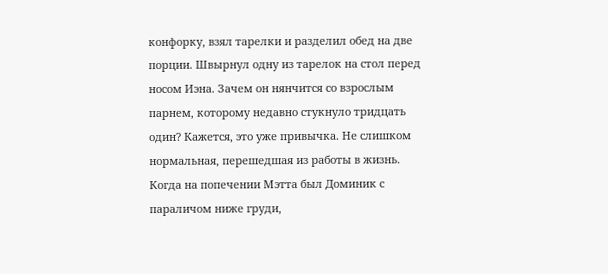конфорку, взял тарелки и разделил обед на две порции. Швырнул одну из тарелок на стол перед носом Иэна. Зачем он нянчится со взрослым парнем, которому недавно стукнуло тридцать один? Кажется, это уже привычка. Не слишком нормальная, перешедшая из работы в жизнь. Когда на попечении Мэтта был Доминик с параличом ниже груди,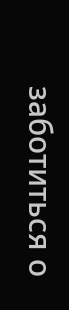заботиться о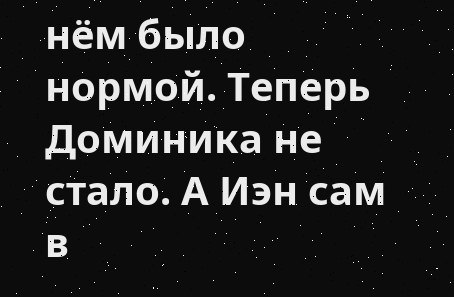нём было нормой. Теперь Доминика не стало. А Иэн сам в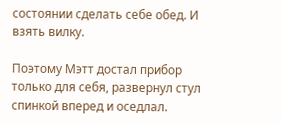состоянии сделать себе обед. И взять вилку.

Поэтому Мэтт достал прибор только для себя, развернул стул спинкой вперед и оседлал.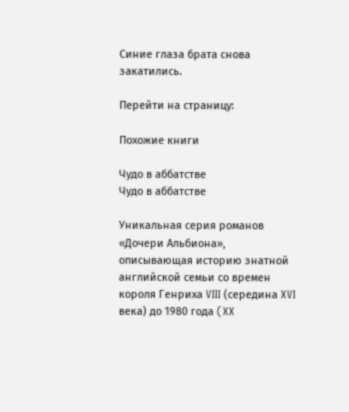Синие глаза брата снова закатились.

Перейти на страницу:

Похожие книги

Чудо в аббатстве
Чудо в аббатстве

Уникальная серия романов «Дочери Альбиона», описывающая историю знатной английской семьи со времен короля Генриха VIII (середина XVI века) до 1980 года (XX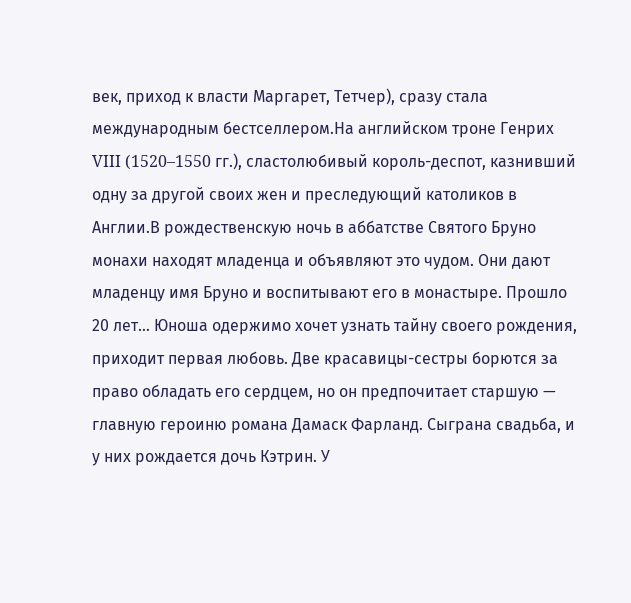век, приход к власти Маргарет, Тетчер), сразу стала международным бестселлером.На английском троне Генрих VIII (1520–1550 гг.), сластолюбивый король-деспот, казнивший одну за другой своих жен и преследующий католиков в Англии.В рождественскую ночь в аббатстве Святого Бруно монахи находят младенца и объявляют это чудом. Они дают младенцу имя Бруно и воспитывают его в монастыре. Прошло 20 лет… Юноша одержимо хочет узнать тайну своего рождения, приходит первая любовь. Две красавицы-сестры борются за право обладать его сердцем, но он предпочитает старшую — главную героиню романа Дамаск Фарланд. Сыграна свадьба, и у них рождается дочь Кэтрин. У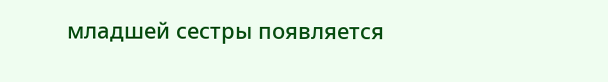младшей сестры появляется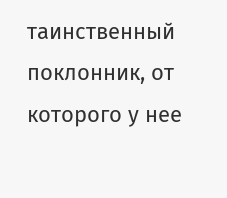таинственный поклонник, от которого у нее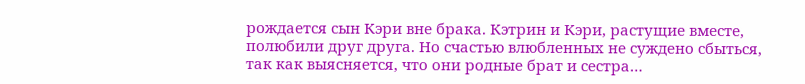рождается сын Кэри вне брака. Кэтрин и Кэри, растущие вместе, полюбили друг друга. Но счастью влюбленных не суждено сбыться, так как выясняется, что они родные брат и сестра…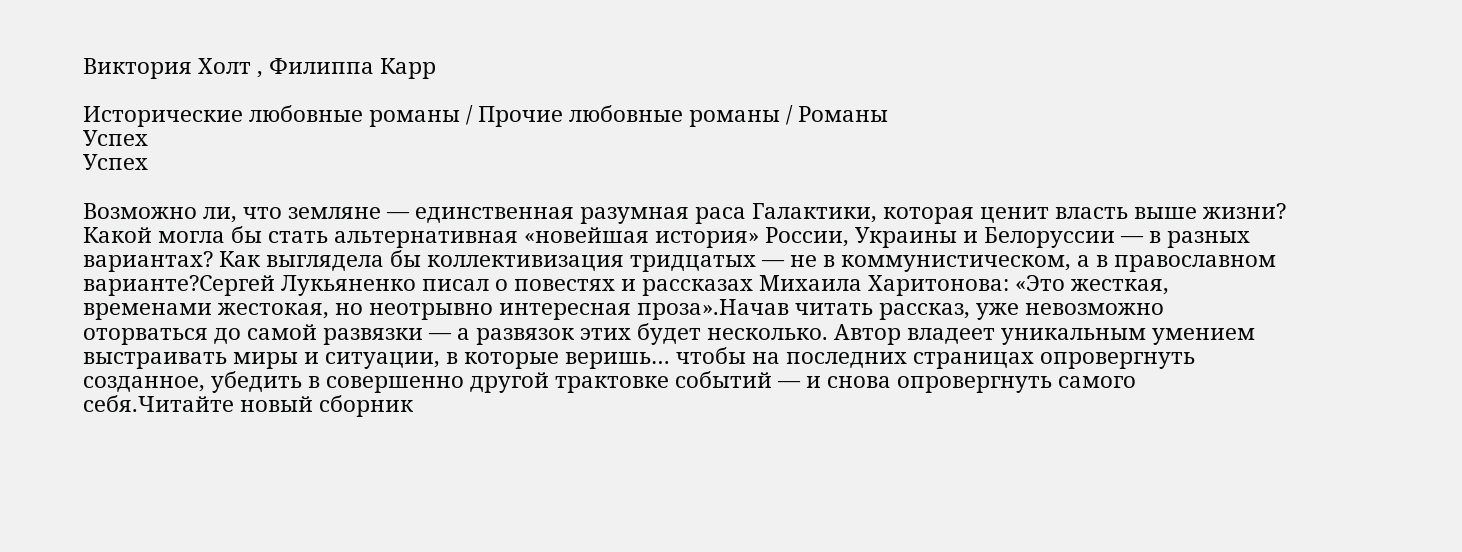Виктория Холт , Филиппа Карр

Исторические любовные романы / Прочие любовные романы / Романы
Успех
Успех

Возможно ли, что земляне — единственная разумная раса Галактики, которая ценит власть выше жизни? Какой могла бы стать альтернативная «новейшая история» России, Украины и Белоруссии — в разных вариантах? Как выглядела бы коллективизация тридцатых — не в коммунистическом, а в православном варианте?Сергей Лукьяненко писал о повестях и рассказах Михаила Харитонова: «Это жесткая, временами жестокая, но неотрывно интересная проза».Начав читать рассказ, уже невозможно оторваться до самой развязки — а развязок этих будет несколько. Автор владеет уникальным умением выстраивать миры и ситуации, в которые веришь… чтобы на последних страницах опровергнуть созданное, убедить в совершенно другой трактовке событий — и снова опровергнуть самого себя.Читайте новый сборник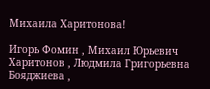Михаила Харитонова!

Игорь Фомин , Михаил Юрьевич Харитонов , Людмила Григорьевна Бояджиева ,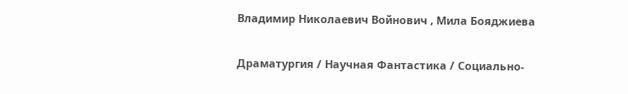Владимир Николаевич Войнович , Мила Бояджиева

Драматургия / Научная Фантастика / Социально-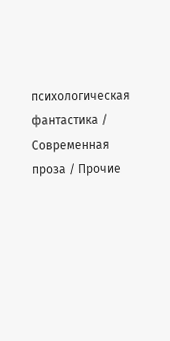психологическая фантастика / Современная проза / Прочие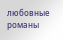любовные романы